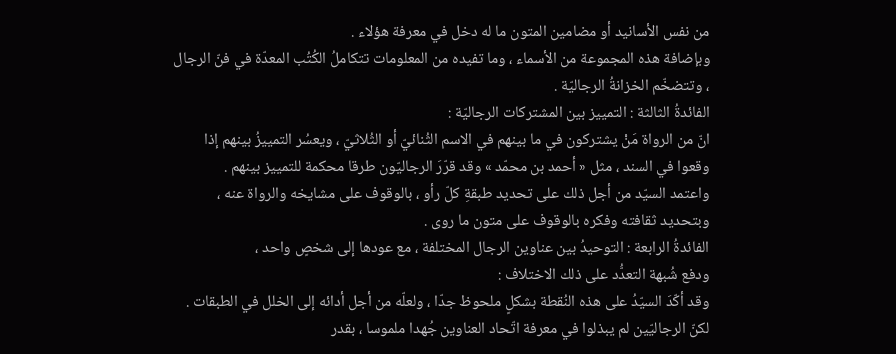من نفس الأسانيد أو مضامين المتون ما له دخل في معرفة هؤلاء .
وبإضافة هذه المجموعة من الأسماء ، وما تفيده من المعلومات تتكاملُ الكُتُب المعدّة في فنّ الرجال ، وتتضخّم الخزانةُ الرجاليّة .
الفائدةُ الثالثة : التمييز بين المشتركات الرجاليّة :
انّ من الرواة مَنْ يشتركون في ما بينهم في الاسم الثُنائيّ أو الثُلاثيّ ، ويعسُر التمييزُ بينهم إذا وقعوا في السند ، مثل « أحمد بن محمّد » وقد قرّرَ الرجاليّون طرقا محكمة للتمييز بينهم .
واعتمد السيّد من أجل ذلك على تحديد طبقةِ كلّ رأو ، بالوقوف على مشايخه والرواة عنه ، وبتحديد ثقافته وفكره بالوقوف على متون ما روى .
الفائدةُ الرابعة : التوحيدُ بين عناوين الرجال المختلفة ، مع عودها إلى شخصٍ واحد ،
ودفع شُبهة التعدُّد على ذلك الاختلاف :
وقد أكّدَ السيّدُ على هذه النُقطة بشكلٍ ملحوظ جدّا ، ولعلّه من أجل أدائه إلى الخلل في الطبقات .
لكنّ الرجاليّين لم يبذلوا في معرفة اتّحاد العناوين جُهدا ملموسا ، بقدر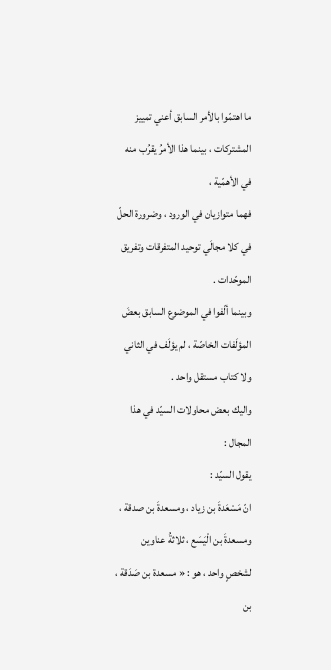ما اهتمّوا بالأمر السابق أعني تمييز المشتركات ، بينما هذا الأمرُ يقرُب منه في الأهمّية ،
فهما متوازيان في الورود ، وضرورة الحلّ في كلا مجالَي توحيد المتفرقات وتفريق
الموحّدات .
وبينما ألّفوا في الموضوع السابق بعضَ المؤلَفات الخاصّة ، لم يؤلَف في الثاني ولا كتاب مستقل واحد .
واليك بعض محاولات السيّد في هذا المجال :
يقول السيّد :
انّ مَسْعَدةَ بن زياد ، ومسعدةَ بن صدقة ، ومسعدةَ بن الْيَسَع ، ثلاثةُ عناوين لشخصٍ واحد ، هو : « مسعدة بن صَدَقة ، بن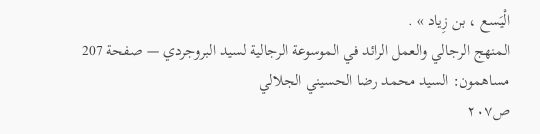الْيَسع ، بن زِياد » .
المنهج الرجالي والعمل الرائد في الموسوعة الرجالية لسيد البروجردي — صفحة 207
مساهمون: السيد محمد رضا الحسيني الجلالي
ص٢٠٧